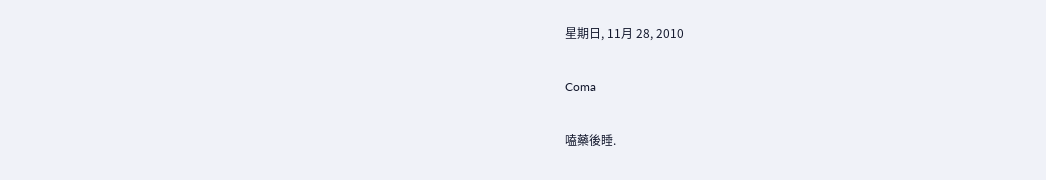星期日, 11月 28, 2010

Coma

嗑藥後睡.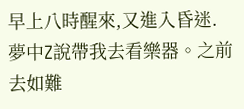早上八時醒來,又進入昏迷. 夢中Z說帶我去看樂器。之前去如難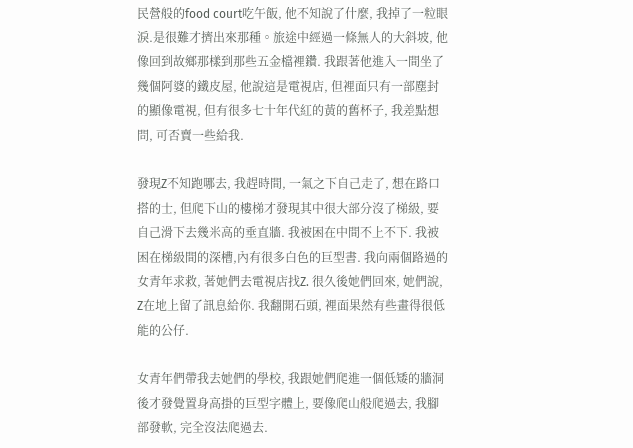民營般的food court吃午飯, 他不知說了什麼, 我掉了一粒眼淚.是很難才擠出來那種。旅途中經過一條無人的大斜坡, 他像回到故鄉那樣到那些五金檔裡鑽. 我跟著他進入一間坐了幾個阿婆的鐵皮屋, 他說這是電視店, 但裡面只有一部塵封的顯像電視, 但有很多七十年代紅的黃的舊杯子, 我差點想問, 可否賣一些給我.

發現Z不知跑哪去, 我趕時間, 一氣之下自己走了, 想在路口搭的士, 但爬下山的樓梯才發現其中很大部分沒了梯級, 要自己滑下去幾米高的垂直牆. 我被困在中間不上不下. 我被困在梯級間的深槽,內有很多白色的巨型書. 我向兩個路過的女青年求救, 著她們去電視店找Z. 很久後她們回來, 她們說, Z在地上留了訊息給你. 我翻開石頭, 裡面果然有些畫得很低能的公仔.

女青年們帶我去她們的學校, 我跟她們爬進一個低矮的牆洞後才發覺置身高掛的巨型字體上, 要像爬山般爬過去, 我腳部發軟, 完全沒法爬過去.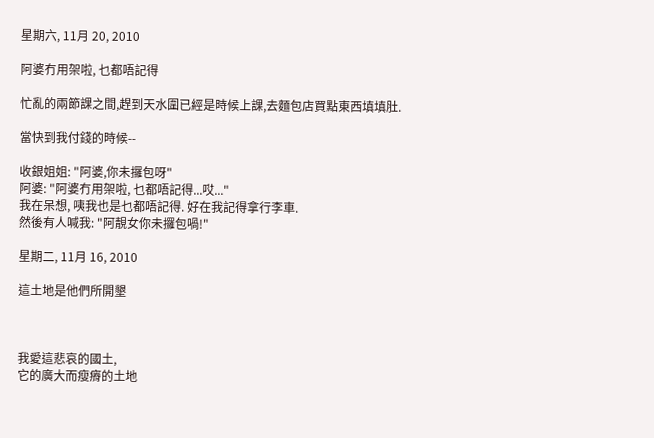星期六, 11月 20, 2010

阿婆冇用架啦, 乜都唔記得

忙亂的兩節課之間,趕到天水圍已經是時候上課,去麵包店買點東西填填肚.

當快到我付錢的時候--

收銀姐姐: "阿婆,你未攞包呀"
阿婆: "阿婆冇用架啦, 乜都唔記得...哎..."
我在呆想, 咦我也是乜都唔記得. 好在我記得拿行李車.
然後有人喊我: "阿靚女你未攞包喎!"

星期二, 11月 16, 2010

這土地是他們所開墾



我愛這悲哀的國土,
它的廣大而瘦瘠的土地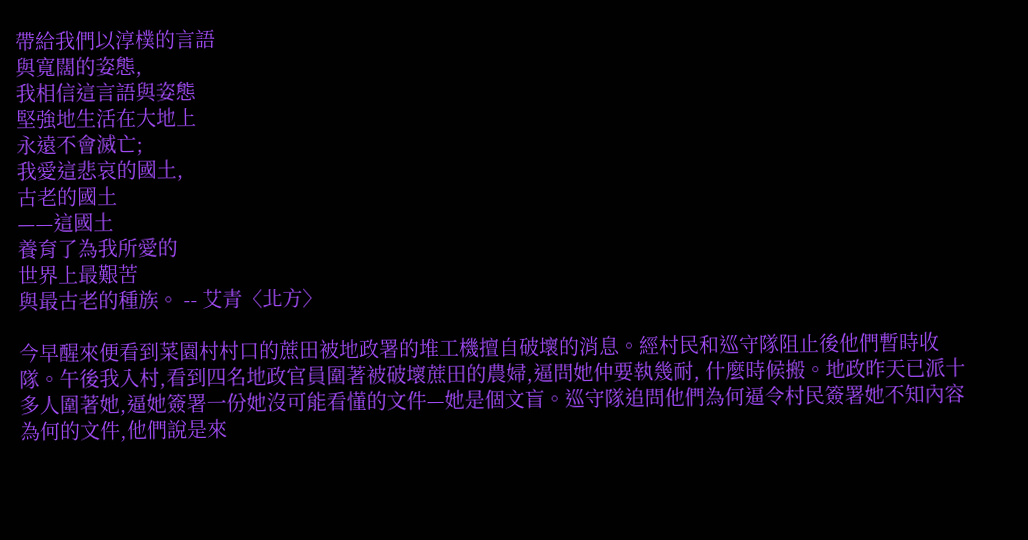帶給我們以淳樸的言語
與寬闊的姿態,
我相信這言語與姿態
堅強地生活在大地上
永遠不會滅亡;
我愛這悲哀的國土,
古老的國土
——這國土
養育了為我所愛的
世界上最艱苦
與最古老的種族。 -- 艾青〈北方〉

今早醒來便看到菜園村村口的蔗田被地政署的堆工機擅自破壞的消息。經村民和巡守隊阻止後他們暫時收隊。午後我入村,看到四名地政官員圍著被破壞蔗田的農婦,逼問她仲要執幾耐, 什麼時候搬。地政昨天已派十多人圍著她,逼她簽署一份她沒可能看懂的文件—她是個文盲。巡守隊追問他們為何逼令村民簽署她不知內容為何的文件,他們說是來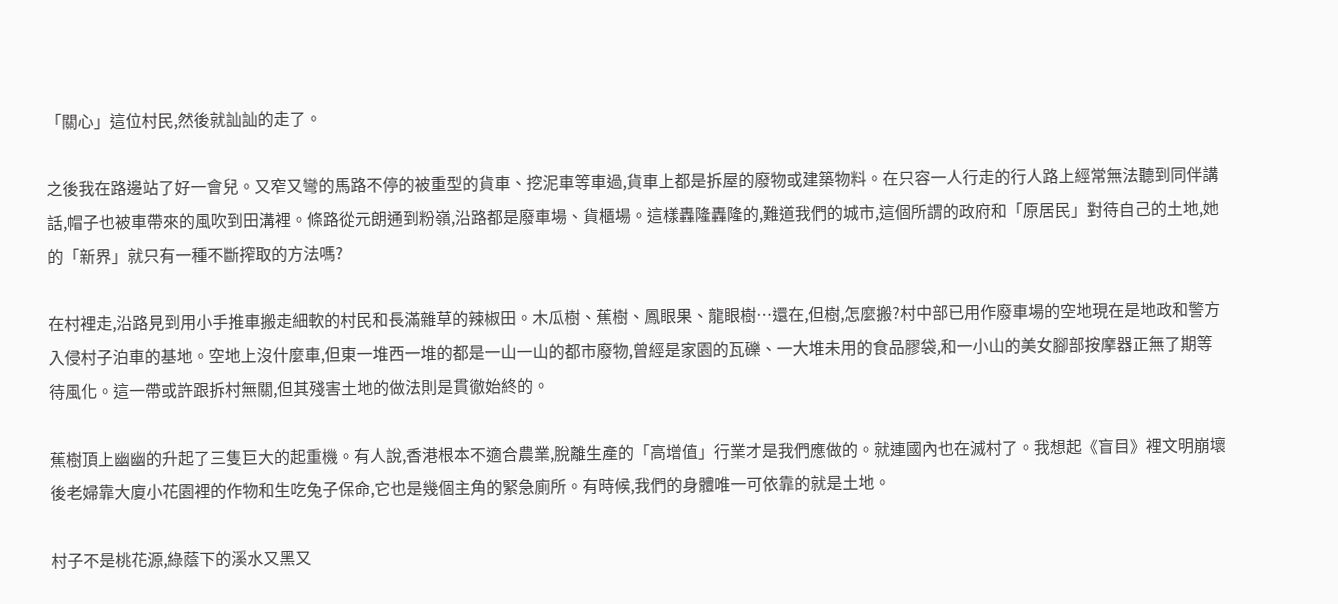「關心」這位村民,然後就訕訕的走了。

之後我在路邊站了好一會兒。又窄又彎的馬路不停的被重型的貨車、挖泥車等車過,貨車上都是拆屋的廢物或建築物料。在只容一人行走的行人路上經常無法聽到同伴講話,帽子也被車帶來的風吹到田溝裡。條路從元朗通到粉嶺,沿路都是廢車場、貨櫃場。這樣轟隆轟隆的,難道我們的城市,這個所謂的政府和「原居民」對待自己的土地,她的「新界」就只有一種不斷搾取的方法嗎?

在村裡走,沿路見到用小手推車搬走細軟的村民和長滿雜草的辣椒田。木瓜樹、蕉樹、鳳眼果、龍眼樹…還在,但樹,怎麼搬?村中部已用作廢車場的空地現在是地政和警方入侵村子泊車的基地。空地上沒什麼車,但東一堆西一堆的都是一山一山的都市廢物,曾經是家園的瓦礫、一大堆未用的食品膠袋,和一小山的美女腳部按摩器正無了期等待風化。這一帶或許跟拆村無關,但其殘害土地的做法則是貫徹始終的。

蕉樹頂上幽幽的升起了三隻巨大的起重機。有人說,香港根本不適合農業,脫離生產的「高增值」行業才是我們應做的。就連國內也在滅村了。我想起《盲目》裡文明崩壞後老婦靠大廈小花園裡的作物和生吃兔子保命,它也是幾個主角的緊急廁所。有時候,我們的身體唯一可依靠的就是土地。

村子不是桃花源,綠蔭下的溪水又黑又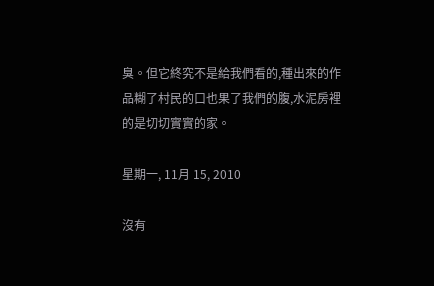臭。但它終究不是給我們看的,種出來的作品糊了村民的口也果了我們的腹,水泥房裡的是切切實實的家。

星期一, 11月 15, 2010

沒有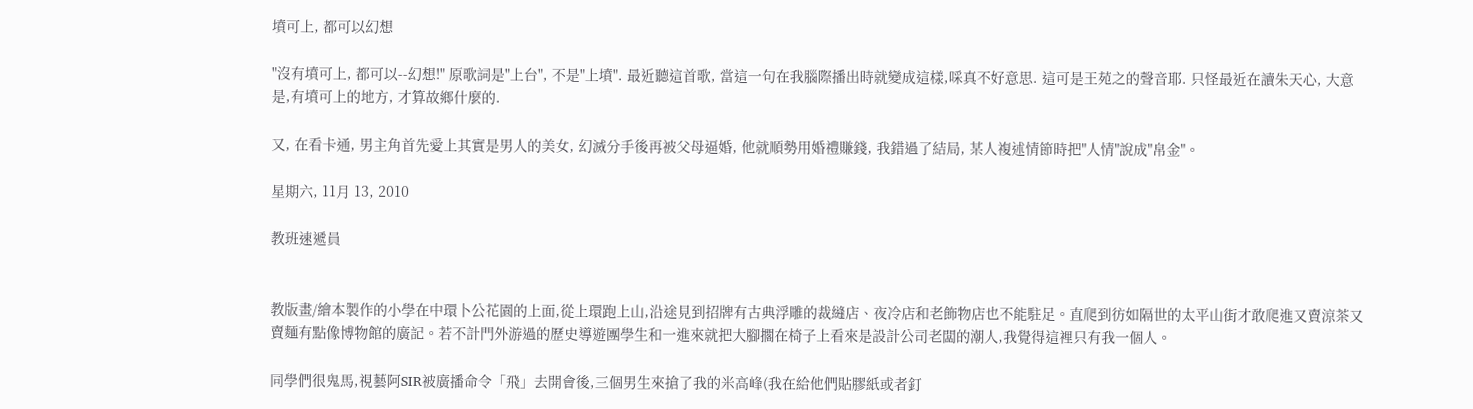墳可上, 都可以幻想

"沒有墳可上, 都可以--幻想!" 原歌詞是"上台", 不是"上墳". 最近聽這首歌, 當這一句在我腦際播出時就變成這樣,啋真不好意思. 這可是王苑之的聲音耶. 只怪最近在讀朱天心, 大意是,有墳可上的地方, 才算故鄉什麼的.

又, 在看卡通, 男主角首先愛上其實是男人的美女, 幻滅分手後再被父母逼婚, 他就順勢用婚禮賺錢, 我錯過了結局, 某人複述情節時把"人情"說成"帛金"。

星期六, 11月 13, 2010

教班速遞員


教版畫/繪本製作的小學在中環卜公花園的上面,從上環跑上山,沿途見到招牌有古典浮雕的裁縫店、夜冷店和老飾物店也不能駐足。直爬到彷如隔世的太平山街才敢爬進又賣涼茶又賣麵有點像博物館的廣記。若不計門外游過的歷史導遊團學生和一進來就把大腳擱在椅子上看來是設計公司老闆的潮人,我覺得這裡只有我一個人。

同學們很鬼馬,視藝阿SIR被廣播命令「飛」去開會後,三個男生來搶了我的米高峰(我在給他們貼膠紙或者釘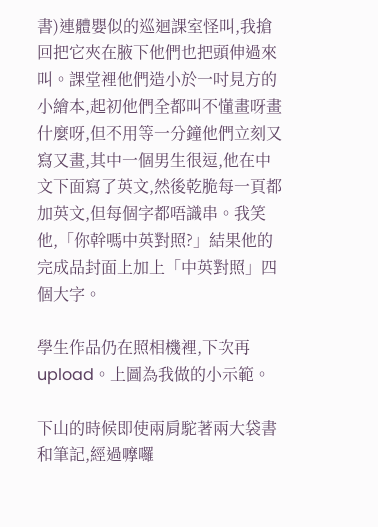書)連體嬰似的巡迴課室怪叫,我搶回把它夾在腋下他們也把頭伸過來叫。課堂裡他們造小於一吋見方的小繪本,起初他們全都叫不懂畫呀畫什麼呀,但不用等一分鐘他們立刻又寫又畫,其中一個男生很逗,他在中文下面寫了英文,然後乾脆每一頁都加英文,但每個字都唔識串。我笑他,「你幹嗎中英對照?」結果他的完成品封面上加上「中英對照」四個大字。

學生作品仍在照相機裡,下次再upload。上圖為我做的小示範。

下山的時候即使兩肩駝著兩大袋書和筆記,經過嚤囉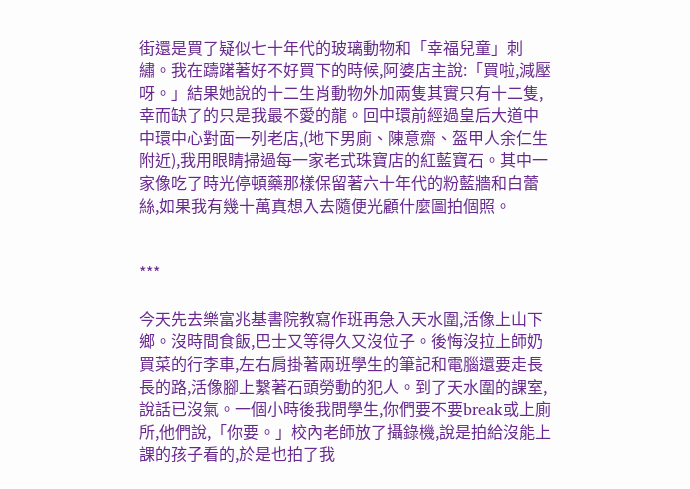街還是買了疑似七十年代的玻璃動物和「幸福兒童」刺繡。我在躊躇著好不好買下的時候,阿婆店主說:「買啦,減壓呀。」結果她說的十二生肖動物外加兩隻其實只有十二隻,幸而缺了的只是我最不愛的龍。回中環前經過皇后大道中中環中心對面一列老店,(地下男廁、陳意齋、盔甲人余仁生附近),我用眼睛掃過每一家老式珠寶店的紅藍寶石。其中一家像吃了時光停頓藥那樣保留著六十年代的粉藍牆和白蕾絲,如果我有幾十萬真想入去隨便光顧什麼圖拍個照。


***

今天先去樂富兆基書院教寫作班再急入天水圍,活像上山下鄉。沒時間食飯,巴士又等得久又沒位子。後悔沒拉上師奶買菜的行李車,左右肩掛著兩班學生的筆記和電腦還要走長長的路,活像腳上繫著石頭勞動的犯人。到了天水圍的課室,說話已沒氣。一個小時後我問學生,你們要不要break或上廁所,他們說,「你要。」校內老師放了攝錄機,說是拍給沒能上課的孩子看的,於是也拍了我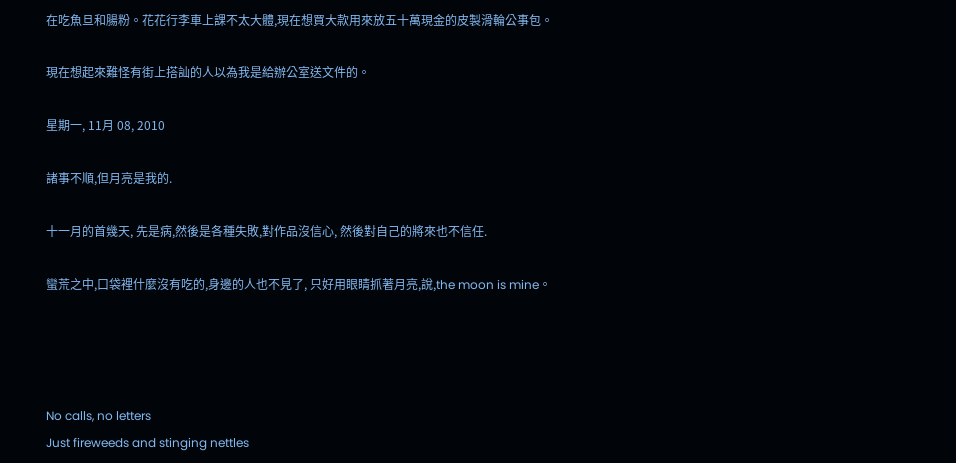在吃魚旦和腸粉。花花行李車上課不太大體,現在想買大款用來放五十萬現金的皮製滑輪公事包。

現在想起來難怪有街上搭訕的人以為我是給辦公室送文件的。

星期一, 11月 08, 2010

諸事不順,但月亮是我的.

十一月的首幾天, 先是病,然後是各種失敗,對作品沒信心, 然後對自己的將來也不信任.

蠻荒之中,口袋裡什麼沒有吃的,身邊的人也不見了, 只好用眼睛抓著月亮,說,the moon is mine。




No calls, no letters
Just fireweeds and stinging nettles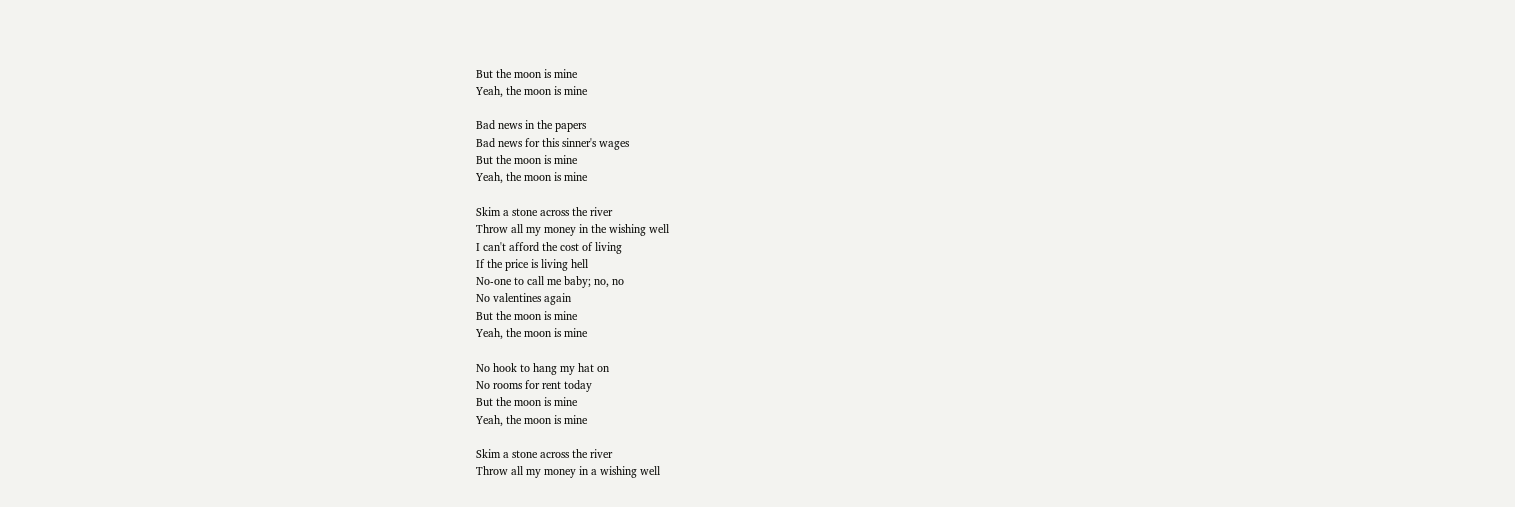But the moon is mine
Yeah, the moon is mine

Bad news in the papers
Bad news for this sinner's wages
But the moon is mine
Yeah, the moon is mine

Skim a stone across the river
Throw all my money in the wishing well
I can't afford the cost of living
If the price is living hell
No-one to call me baby; no, no
No valentines again
But the moon is mine
Yeah, the moon is mine

No hook to hang my hat on
No rooms for rent today
But the moon is mine
Yeah, the moon is mine

Skim a stone across the river
Throw all my money in a wishing well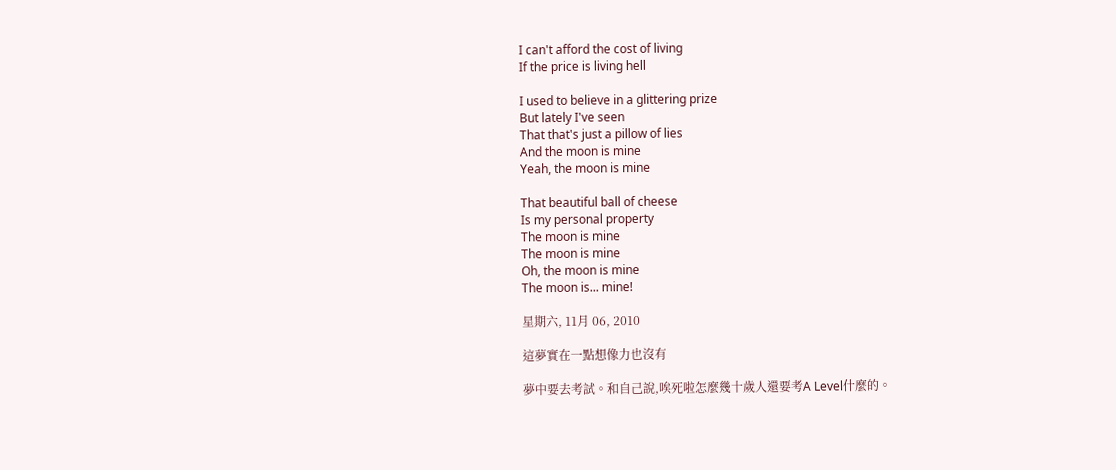I can't afford the cost of living
If the price is living hell

I used to believe in a glittering prize
But lately I've seen
That that's just a pillow of lies
And the moon is mine
Yeah, the moon is mine

That beautiful ball of cheese
Is my personal property
The moon is mine
The moon is mine
Oh, the moon is mine
The moon is... mine!

星期六, 11月 06, 2010

這夢實在一點想像力也沒有

夢中要去考試。和自己說,唉死啦怎麼幾十歲人還要考A Level什麼的。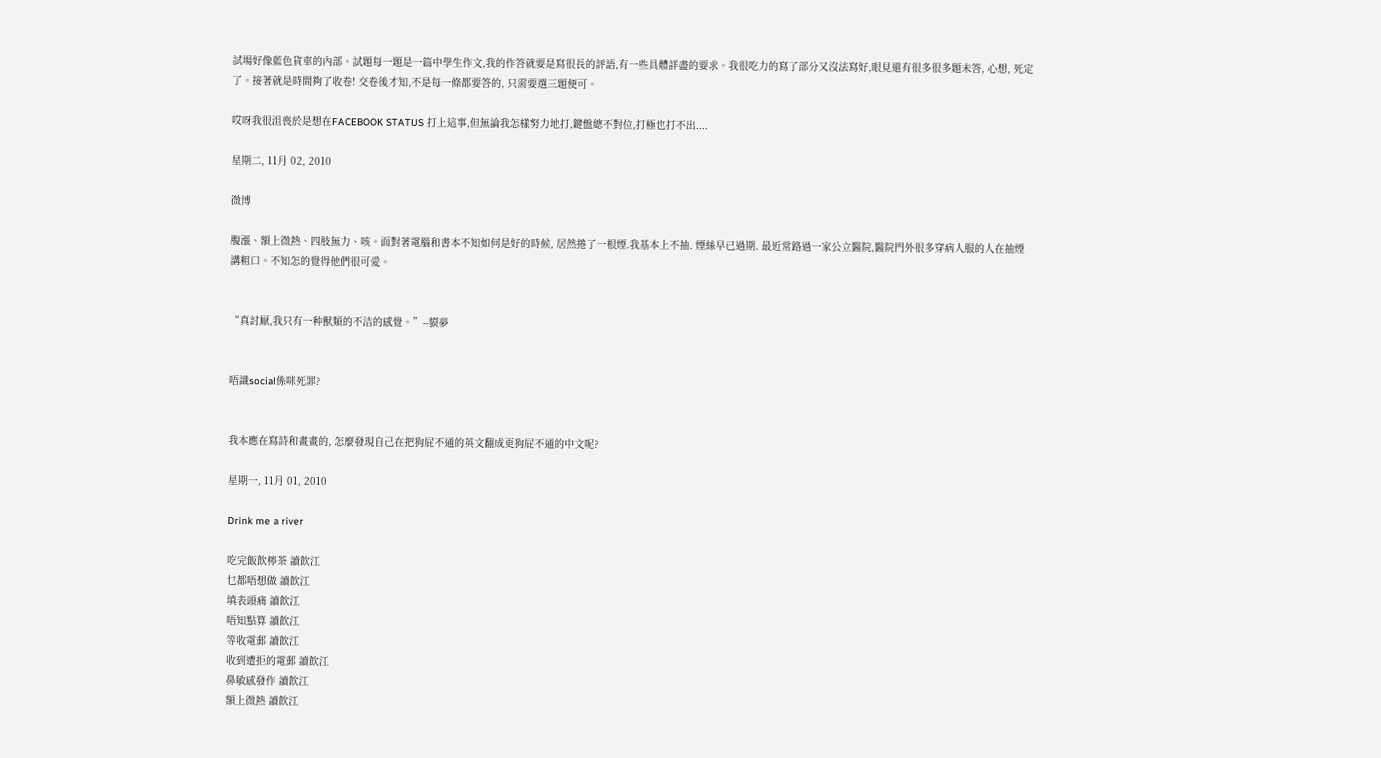試場好像藍色貨車的內部。試題每一題是一篇中學生作文,我的作答就要是寫很長的評語,有一些具體詳盡的要求。我很吃力的寫了部分又沒法寫好,眼見還有很多很多題未答, 心想, 死定了。接著就是時間夠了收卷! 交卷後才知,不是每一條都要答的, 只需要選三題便可。

哎呀我很沮喪於是想在FACEBOOK STATUS 打上這事,但無論我怎樣努力地打,鍵盤總不對位,打極也打不出....

星期二, 11月 02, 2010

微博

腹漲、額上微熱、四肢無力、咳。面對著電腦和書本不知如何是好的時候, 居然捲了一根煙.我基本上不抽. 煙絲早已過期. 最近常路過一家公立醫院,醫院門外很多穿病人服的人在抽煙講粗口。不知怎的覺得他們很可愛。


“真討厭,我只有一种獸類的不洁的感覺。”--貘夢


唔識social係咪死罪?


我本應在寫詩和畫畫的, 怎麼發現自己在把狗屁不通的英文翻成更狗屁不通的中文呢?

星期一, 11月 01, 2010

Drink me a river

吃完飯飲檸茶 讀飲江
乜都唔想做 讀飲江
填表頭痛 讀飲江
唔知點算 讀飲江
等收電郵 讀飲江
收到遭拒的電郵 讀飲江
鼻敏感發作 讀飲江
額上微熱 讀飲江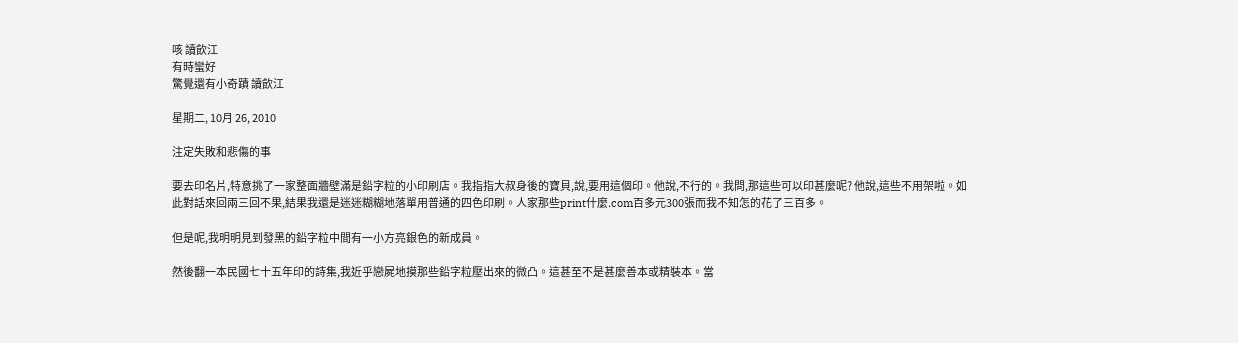咳 讀飲江
有時蠻好
驚覺還有小奇蹟 讀飲江

星期二, 10月 26, 2010

注定失敗和悲傷的事

要去印名片,特意挑了一家整面牆壁滿是鉛字粒的小印刷店。我指指大叔身後的寶貝,說,要用這個印。他說,不行的。我問,那這些可以印甚麼呢? 他說,這些不用架啦。如此對話來回兩三回不果,結果我還是迷迷糊糊地落單用普通的四色印刷。人家那些print什麼.com百多元300張而我不知怎的花了三百多。

但是呢,我明明見到發黑的鉛字粒中間有一小方亮銀色的新成員。

然後翻一本民國七十五年印的詩集,我近乎戀屍地摸那些鉛字粒壓出來的微凸。這甚至不是甚麼善本或精裝本。當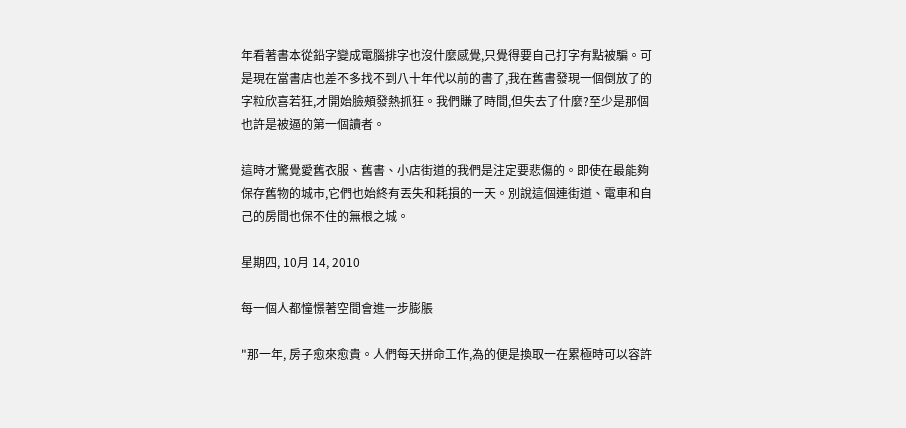年看著書本從鉛字變成電腦排字也沒什麼感覺,只覺得要自己打字有點被騙。可是現在當書店也差不多找不到八十年代以前的書了,我在舊書發現一個倒放了的字粒欣喜若狂,才開始臉頰發熱抓狂。我們賺了時間,但失去了什麼?至少是那個也許是被逼的第一個讀者。

這時才驚覺愛舊衣服、舊書、小店街道的我們是注定要悲傷的。即使在最能夠保存舊物的城市,它們也始終有丟失和耗損的一天。別說這個連街道、電車和自己的房間也保不住的無根之城。

星期四, 10月 14, 2010

每一個人都憧憬著空間會進一步膨脹

"那一年, 房子愈來愈貴。人們每天拼命工作,為的便是換取一在累極時可以容許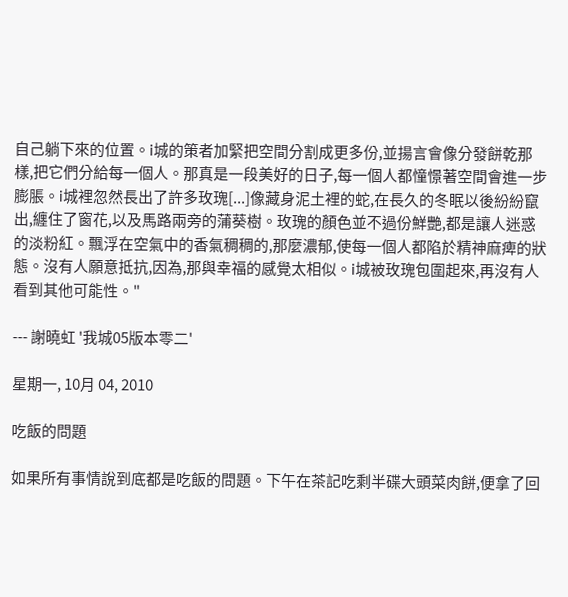自己躺下來的位置。i城的策者加緊把空間分割成更多份,並揚言會像分發餅乾那樣,把它們分給每一個人。那真是一段美好的日子,每一個人都憧憬著空間會進一步膨脹。i城裡忽然長出了許多玫瑰[...]像藏身泥土裡的蛇,在長久的冬眠以後紛紛竄出,纏住了窗花,以及馬路兩旁的蒲葵樹。玫瑰的顏色並不過份鮮艷,都是讓人迷惑的淡粉紅。飄浮在空氣中的香氣稠稠的,那麼濃郁,使每一個人都陷於精神麻痺的狀態。沒有人願意抵抗,因為,那與幸福的感覺太相似。i城被玫瑰包圍起來,再沒有人看到其他可能性。"

--- 謝曉虹 '我城05版本零二'

星期一, 10月 04, 2010

吃飯的問題

如果所有事情說到底都是吃飯的問題。下午在茶記吃剩半碟大頭菜肉餅,便拿了回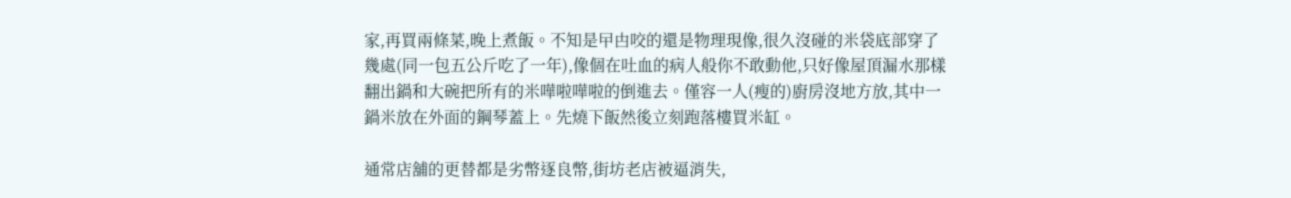家,再買兩條菜,晚上煮飯。不知是曱甴咬的還是物理現像,很久沒碰的米袋底部穿了幾處(同一包五公斤吃了一年),像個在吐血的病人般你不敢動他,只好像屋頂漏水那樣翻出鍋和大碗把所有的米嘩啦嘩啦的倒進去。僅容一人(瘦的)廚房沒地方放,其中一鍋米放在外面的鋼琴蓋上。先燒下飯然後立刻跑落樓買米缸。

通常店舖的更替都是劣幣逐良幣,街坊老店被逼消失,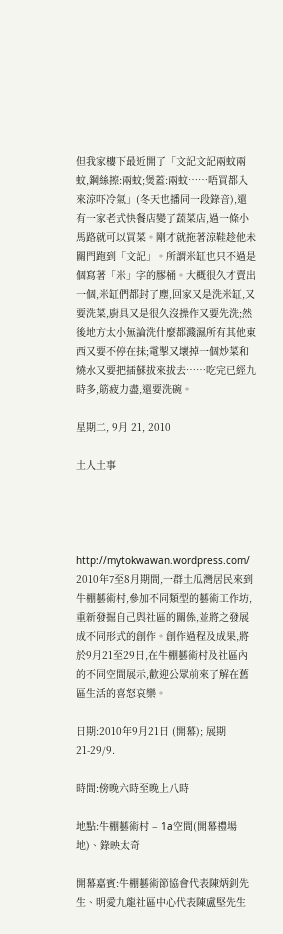但我家樓下最近開了「文記文記兩蚊兩蚊,鋼絲擦:兩蚊;煲蓋:兩蚊……唔買都入來涼吓冷氣」(冬天也播同一段錄音),還有一家老式快餐店變了蔬菜店,過一條小馬路就可以買菜。剛才就拖著涼鞋趁他未關門跑到「文記」。所謂米缸也只不過是個寫著「米」字的膠桶。大概很久才賣出一個,米缸們都封了塵,回家又是洗米缸,又要洗菜,廚具又是很久沒操作又要先洗;然後地方太小無論洗什麼都濺濕所有其他東西又要不停在抺;電掣又壞掉一個炒菜和燒水又要把插蘇拔來拔去……吃完已經九時多,筋疲力盡,還要洗碗。

星期二, 9月 21, 2010

土人土事




http://mytokwawan.wordpress.com/
2010年7至8月期間,一群土瓜灣居民來到牛棚藝術村,參加不同類型的藝術工作坊,重新發掘自己與社區的關係,並將之發展成不同形式的創作。創作過程及成果,將於9月21至29日,在牛棚藝術村及社區內的不同空間展示,歡迎公眾前來了解在舊區生活的喜怒哀樂。

日期:2010年9月21日 (開幕); 展期21-29/9.

時間:傍晚六時至晚上八時

地點:牛棚藝術村 – 1a空間(開幕禮場地)、錄映太奇

開幕嘉賓:牛棚藝術節協會代表陳炳釗先生、明愛九龍社區中心代表陳盧堅先生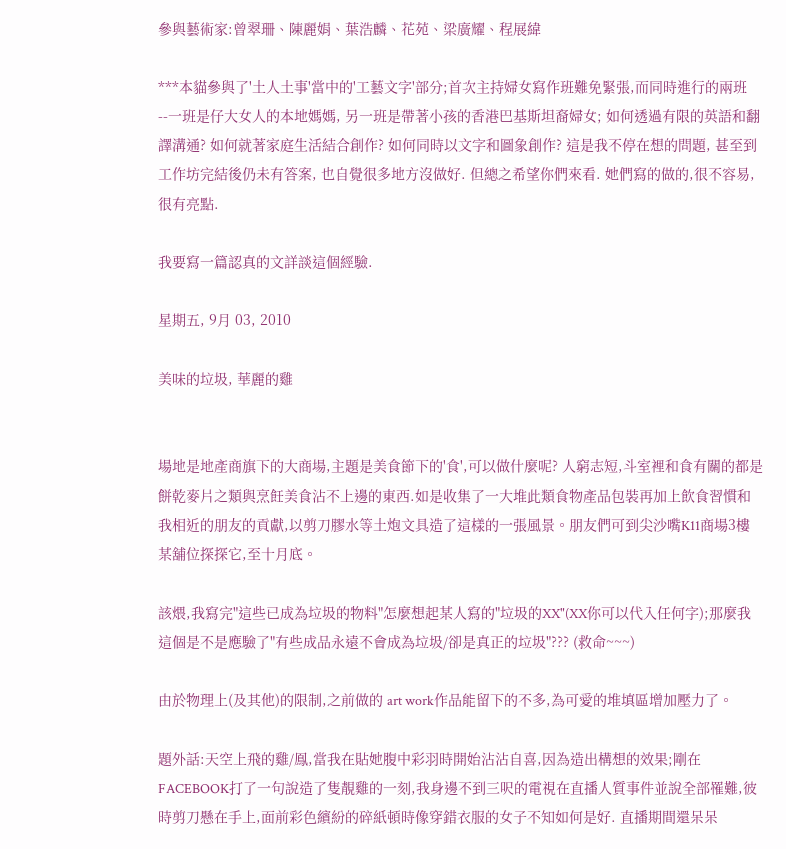參與藝術家:曾翠珊、陳麗娟、葉浩麟、花苑、梁廣耀、程展緯

***本貓參與了'土人土事'當中的'工藝文字'部分;首次主持婦女寫作班難免緊張,而同時進行的兩班--一班是仔大女人的本地媽媽, 另一班是帶著小孩的香港巴基斯坦裔婦女; 如何透過有限的英語和翻譯溝通? 如何就著家庭生活結合創作? 如何同時以文字和圖象創作? 這是我不停在想的問題, 甚至到工作坊完結後仍未有答案, 也自覺很多地方沒做好. 但總之希望你們來看. 她們寫的做的,很不容易,很有亮點.

我要寫一篇認真的文詳談這個經驗.

星期五, 9月 03, 2010

美味的垃圾, 華麗的雞


場地是地產商旗下的大商場,主題是美食節下的'食',可以做什麼呢? 人窮志短,斗室裡和食有關的都是餅乾麥片之類與烹飪美食沾不上邊的東西.如是收集了一大堆此類食物產品包裝再加上飲食習慣和我相近的朋友的貢獻,以剪刀膠水等土炮文具造了這樣的一張風景。朋友們可到尖沙嘴K11商場3樓某舖位探探它,至十月底。

該煨,我寫完"這些已成為垃圾的物料"怎麼想起某人寫的"垃圾的XX"(XX你可以代入任何字);那麼我這個是不是應驗了"有些成品永遠不會成為垃圾/卻是真正的垃圾"??? (救命~~~)

由於物理上(及其他)的限制,之前做的 art work作品能留下的不多,為可愛的堆填區增加壓力了。

題外話:天空上飛的雞/鳯,當我在貼她腹中彩羽時開始沾沾自喜,因為造出構想的效果;剛在FACEBOOK打了一句說造了隻靚雞的一刻,我身邊不到三呎的電視在直播人質事件並說全部罹難,彼時剪刀懸在手上,面前彩色繽紛的碎紙頓時像穿錯衣服的女子不知如何是好. 直播期間還呆呆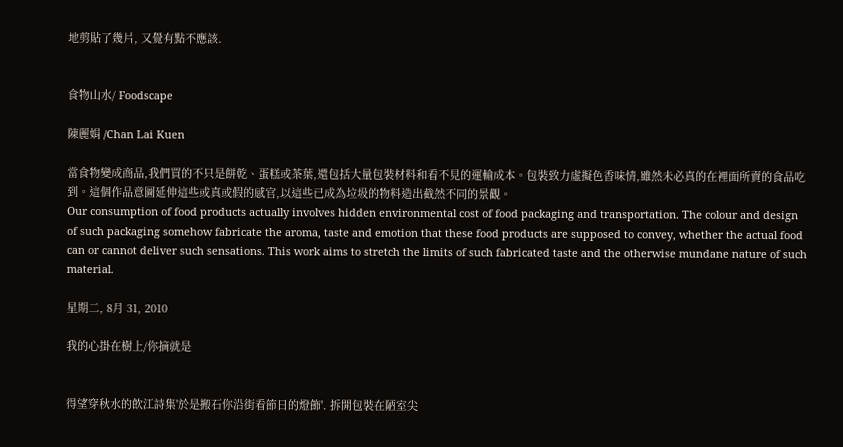地剪貼了幾片, 又覺有點不應該.


食物山水/ Foodscape

陳麗娟 /Chan Lai Kuen

當食物變成商品,我們買的不只是餅乾、蛋糕或茶葉,還包括大量包裝材料和看不見的運輸成本。包裝致力虛擬色香味情,雖然未必真的在裡面所賣的食品吃到。這個作品意圖延伸這些或真或假的感官,以這些已成為垃圾的物料造出截然不同的景觀。
Our consumption of food products actually involves hidden environmental cost of food packaging and transportation. The colour and design of such packaging somehow fabricate the aroma, taste and emotion that these food products are supposed to convey, whether the actual food can or cannot deliver such sensations. This work aims to stretch the limits of such fabricated taste and the otherwise mundane nature of such material.

星期二, 8月 31, 2010

我的心掛在樹上/你摘就是


得望穿秋水的飲江詩集'於是搬石你沿街看節日的燈飾'. 拆開包裝在陋室尖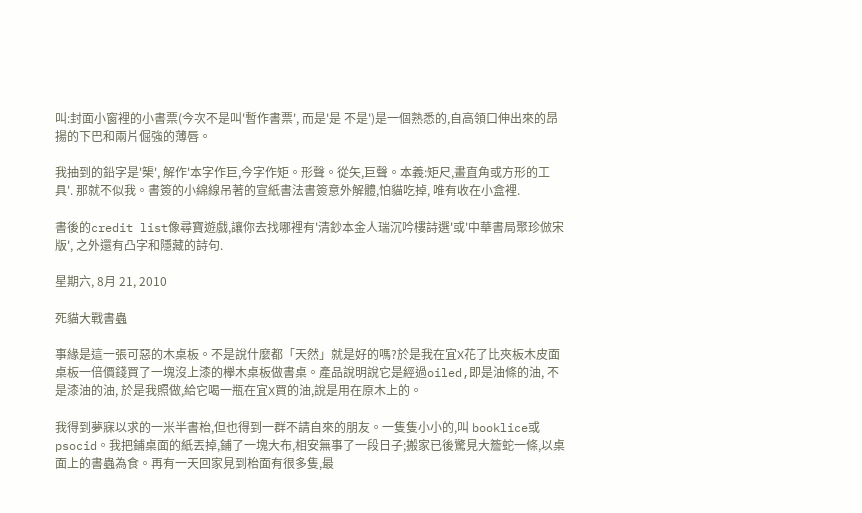叫:封面小窗裡的小書票(今次不是叫'暫作書票', 而是'是 不是')是一個熟悉的,自高領口伸出來的昂揚的下巴和兩片倔強的薄唇。

我抽到的鉛字是'榘', 解作'本字作巨,今字作矩。形聲。從矢,巨聲。本義:矩尺,畫直角或方形的工具'. 那就不似我。書簽的小綿線吊著的宣紙書法書簽意外解體,怕貓吃掉, 唯有收在小盒裡.

書後的credit list像尋寶遊戲,讓你去找哪裡有'清鈔本金人瑞沉吟樓詩選'或'中華書局聚珍倣宋版', 之外還有凸字和隱藏的詩句.

星期六, 8月 21, 2010

死貓大戰書蟲

事緣是這一張可惡的木桌板。不是說什麼都「天然」就是好的嗎?於是我在宜X花了比夾板木皮面桌板一倍價錢買了一塊沒上漆的欅木桌板做書桌。產品說明說它是經過oiled,即是油條的油, 不是漆油的油, 於是我照做,給它喝一瓶在宜X買的油,說是用在原木上的。

我得到夢寐以求的一米半書枱,但也得到一群不請自來的朋友。一隻隻小小的,叫 booklice或psocid。我把鋪桌面的紙丟掉,鋪了一塊大布,相安無事了一段日子;搬家已後驚見大簷蛇一條,以桌面上的書蟲為食。再有一天回家見到枱面有很多隻,最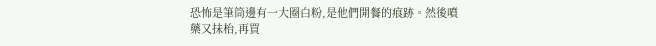恐怖是筆筒邊有一大圈白粉,是他們開餐的痕跡。然後噴藥又抺枱,再買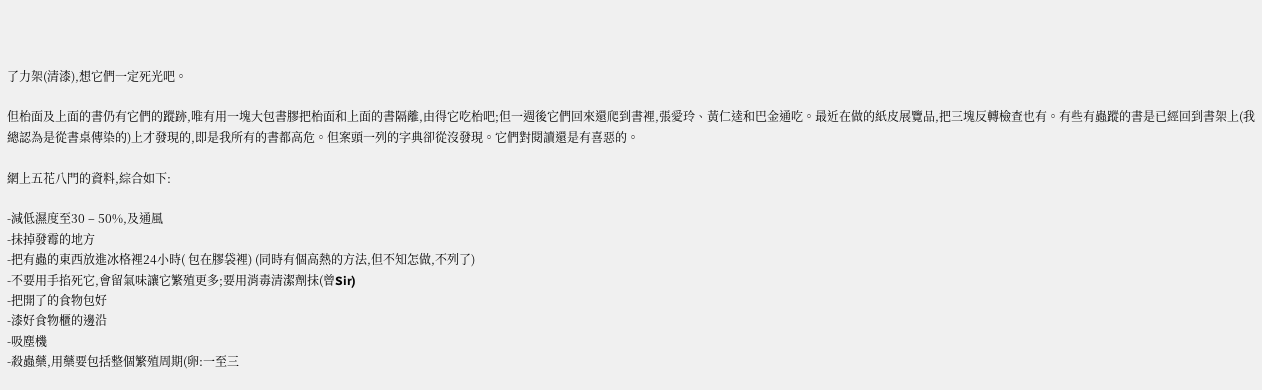了力架(清漆),想它們一定死光吧。

但枱面及上面的書仍有它們的蹤跡,唯有用一塊大包書膠把枱面和上面的書隔離,由得它吃枱吧;但一週後它們回來還爬到書裡,張愛玲、黃仁逵和巴金通吃。最近在做的紙皮展覽品,把三塊反轉檢查也有。有些有蟲蹤的書是已經回到書架上(我總認為是從書桌傳染的)上才發現的,即是我所有的書都高危。但案頭一列的字典卻從沒發現。它們對閱讀還是有喜惡的。

網上五花八門的資料,綜合如下:

-減低濕度至30 – 50%,及通風
-抺掉發霉的地方
-把有蟲的東西放進冰格裡24小時( 包在膠袋裡) (同時有個高熱的方法,但不知怎做,不列了)
-不要用手掐死它,會留氣味讓它繁殖更多;要用消毒清潔劑抺(曾Sir)
-把開了的食物包好
-漆好食物櫃的邊沿
-吸塵機
-殺蟲藥,用藥要包括整個繁殖周期(卵:一至三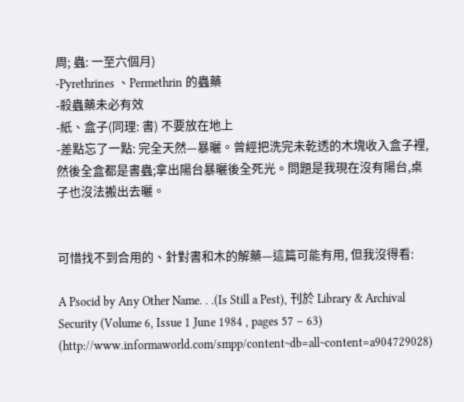周; 蟲: 一至六個月)
-Pyrethrines 、Permethrin 的蟲藥
-殺蟲藥未必有效
-紙、盒子(同理: 書) 不要放在地上
-差點忘了一點: 完全天然—暴曬。曾經把洗完未乾透的木塊收入盒子裡,然後全盒都是書蟲;拿出陽台暴曬後全死光。問題是我現在沒有陽台,桌子也沒法搬出去曬。


可惜找不到合用的、針對書和木的解藥—這篇可能有用, 但我沒得看:

A Psocid by Any Other Name. . .(Is Still a Pest), 刊於 Library & Archival Security (Volume 6, Issue 1 June 1984 , pages 57 – 63) (http://www.informaworld.com/smpp/content~db=all~content=a904729028)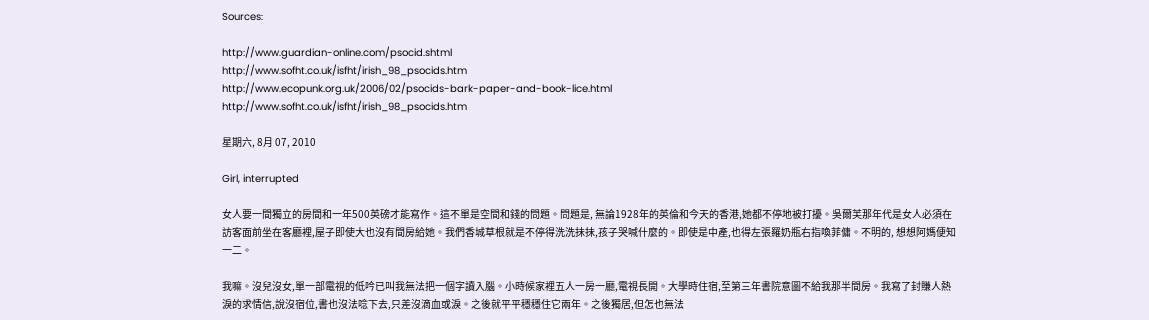Sources:

http://www.guardian-online.com/psocid.shtml
http://www.sofht.co.uk/isfht/irish_98_psocids.htm
http://www.ecopunk.org.uk/2006/02/psocids-bark-paper-and-book-lice.html
http://www.sofht.co.uk/isfht/irish_98_psocids.htm

星期六, 8月 07, 2010

Girl, interrupted

女人要一間獨立的房間和一年500英磅才能寫作。這不單是空間和錢的問題。問題是, 無論1928年的英倫和今天的香港,她都不停地被打擾。吳爾芙那年代是女人必須在訪客面前坐在客廳裡,屋子即使大也沒有間房給她。我們香城草根就是不停得洗洗抺抺,孩子哭喊什麼的。即使是中產,也得左張羅奶瓶右指喚菲傭。不明的, 想想阿媽便知一二。

我嘛。沒兒沒女,單一部電視的低吟已叫我無法把一個字讀入腦。小時候家裡五人一房一廳,電視長開。大學時住宿,至第三年書院意圖不給我那半間房。我寫了封賺人熱淚的求情信,說沒宿位,書也沒法唸下去,只差沒滴血或淚。之後就平平穩穩住它兩年。之後獨居,但怎也無法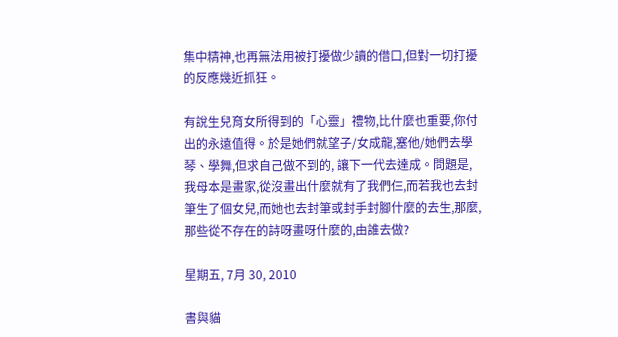集中精神,也再無法用被打擾做少讀的借口,但對一切打擾的反應幾近抓狂。

有說生兒育女所得到的「心靈」禮物,比什麼也重要,你付出的永遠值得。於是她們就望子/女成龍,塞他/她們去學琴、學舞,但求自己做不到的, 讓下一代去達成。問題是,我母本是畫家,從沒畫出什麼就有了我們仨,而若我也去封筆生了個女兒,而她也去封筆或封手封腳什麼的去生,那麼,那些從不存在的詩呀畫呀什麼的,由誰去做?

星期五, 7月 30, 2010

書與貓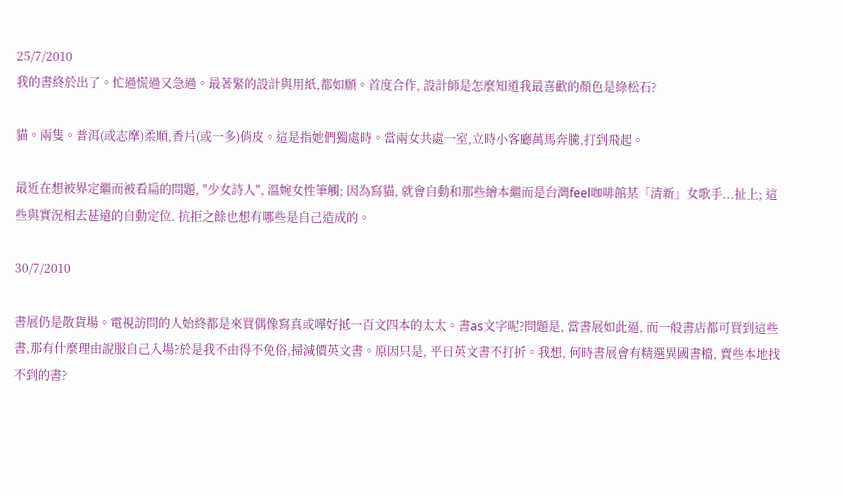25/7/2010
我的書終於出了。忙過慌過又急過。最著緊的設計與用紙,都如願。首度合作, 設計師是怎麼知道我最喜歡的顏色是綠松石?

貓。兩隻。普洱(或志摩)柔順,香片(或一多)俏皮。這是指她們獨處時。當兩女共處一室,立時小客廳萬馬奔騰,打到飛起。

最近在想被界定繼而被看扁的問題, "少女詩人", 溫婉女性筆觸; 因為寫貓, 就會自動和那些繪本繼而是台灣feel咖啡館某「清新」女歌手...扯上; 這些與實況相去甚遠的自動定位. 抗拒之餘也想有哪些是自己造成的。

30/7/2010

書展仍是散貨場。電視訪問的人始終都是來買偶像寫真或嘩好抵一百文四本的太太。書as文字呢?問題是, 當書展如此逼, 而一般書店都可買到這些書,那有什麼理由說服自己入場?於是我不由得不免俗,掃減價英文書。原因只是, 平日英文書不打折。我想, 何時書展會有精選異國書檔, 賣些本地找不到的書?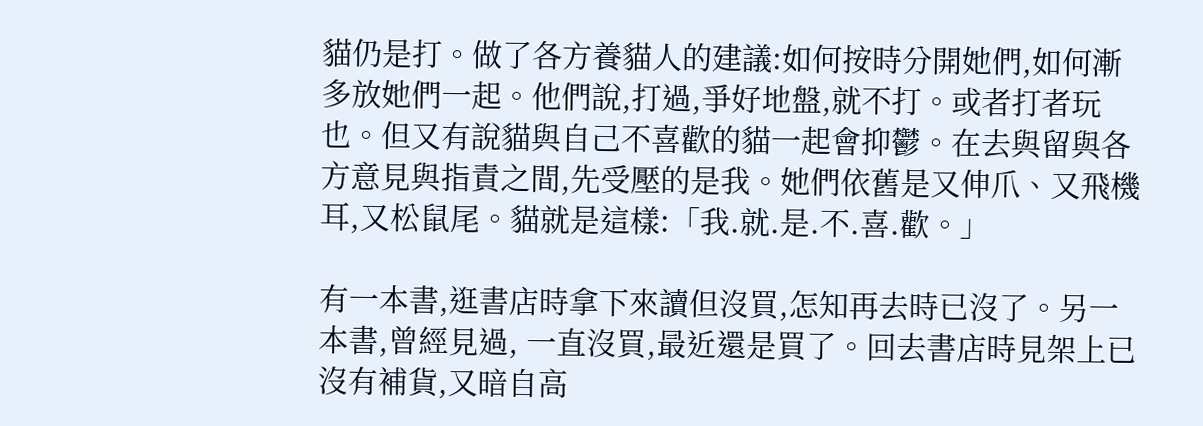貓仍是打。做了各方養貓人的建議:如何按時分開她們,如何漸多放她們一起。他們說,打過,爭好地盤,就不打。或者打者玩也。但又有說貓與自己不喜歡的貓一起會抑鬱。在去與留與各方意見與指責之間,先受壓的是我。她們依舊是又伸爪、又飛機耳,又松鼠尾。貓就是這樣:「我.就.是.不.喜.歡。」

有一本書,逛書店時拿下來讀但沒買,怎知再去時已沒了。另一本書,曾經見過, 一直沒買,最近還是買了。回去書店時見架上已沒有補貨,又暗自高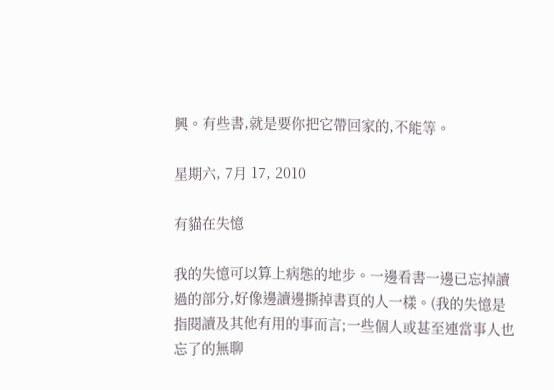興。有些書,就是要你把它帶回家的,不能等。

星期六, 7月 17, 2010

有貓在失憶

我的失憶可以算上病態的地步。一邊看書一邊已忘掉讀過的部分,好像邊讀邊撕掉書頁的人一樣。(我的失憶是指閱讀及其他有用的事而言;一些個人或甚至連當事人也忘了的無聊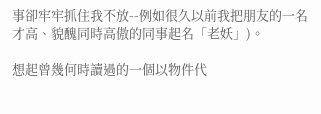事卻牢牢抓住我不放--例如很久以前我把朋友的一名才高、貌醜同時高傲的同事起名「老妖」)。

想起曾幾何時讀過的一個以物件代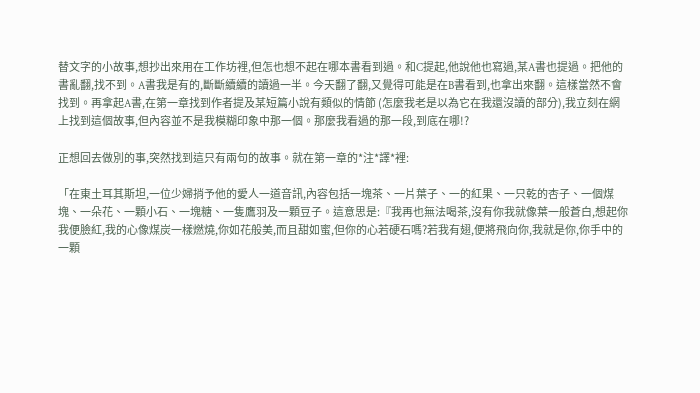替文字的小故事,想抄出來用在工作坊裡,但怎也想不起在哪本書看到過。和C提起,他說他也寫過,某A書也提過。把他的書亂翻,找不到。A書我是有的,斷斷續續的讀過一半。今天翻了翻,又覺得可能是在B書看到,也拿出來翻。這樣當然不會找到。再拿起A書,在第一章找到作者提及某短篇小說有類似的情節 (怎麼我老是以為它在我還沒讀的部分),我立刻在網上找到這個故事,但內容並不是我模糊印象中那一個。那麼我看過的那一段,到底在哪!?

正想回去做別的事,突然找到這只有兩句的故事。就在第一章的*注*譯*裡:

「在東土耳其斯坦,一位少婦捎予他的愛人一道音訊,內容包括一塊茶、一片葉子、一的紅果、一只乾的杏子、一個煤塊、一朵花、一顆小石、一塊糖、一隻鷹羽及一顆豆子。這意思是:『我再也無法喝茶,沒有你我就像葉一般蒼白,想起你我便臉紅,我的心像煤炭一樣燃燒,你如花般美,而且甜如蜜,但你的心若硬石嗎?若我有翅,便將飛向你,我就是你,你手中的一顆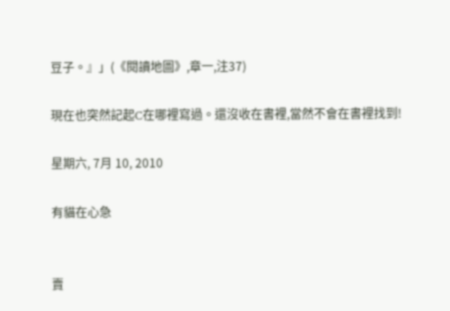豆子。』」(《閱讀地圖》,章一,注37)

現在也突然記起C在哪裡寫過。還沒收在書裡,當然不會在書裡找到!

星期六, 7月 10, 2010

有貓在心急


賣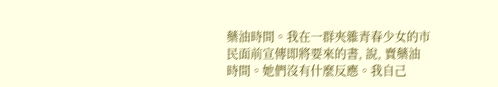藥油時間。我在一群夾雜青春少女的市民面前宣傳即將要來的書, 說, 賣藥油時間。她們沒有什麼反應。我自己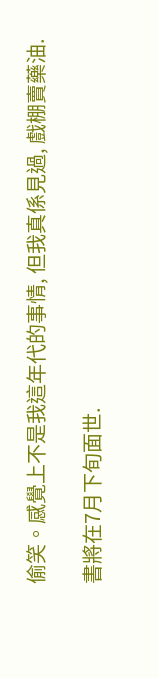偷笑。感覺上不是我這年代的事情, 但我真係見過, 戲棚賣藥油.

書將在7月下旬面世.